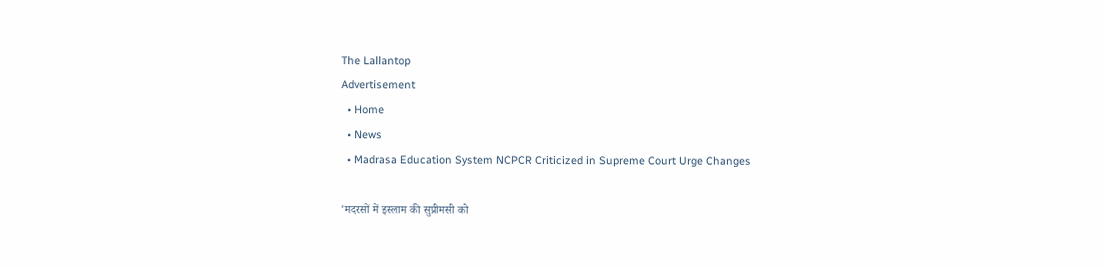The Lallantop
Advertisement
  • Home
  • News
  • Madrasa Education System NCPCR Criticized in Supreme Court Urge Changes

'मदरसों में इस्लाम की सुप्रीमसी को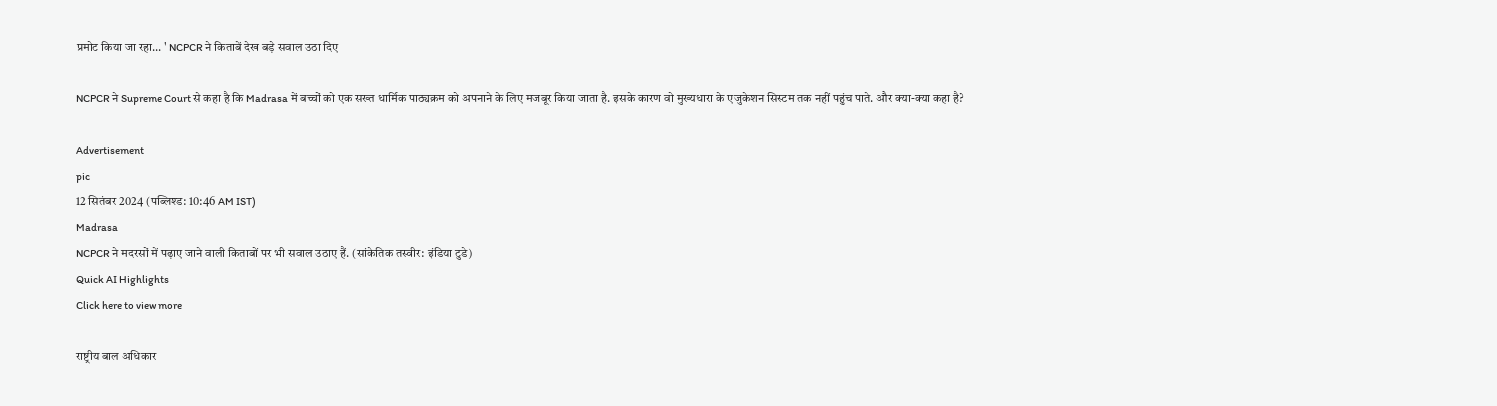प्रमोट किया जा रहा... ' NCPCR ने किताबें देख बड़े सवाल उठा दिए

NCPCR ने Supreme Court से कहा है कि Madrasa में बच्चों को एक सख्त धार्मिक पाठ्यक्रम को अपनाने के लिए मजबूर किया जाता है. इसके कारण वो मुख्यधारा के एजुकेशन सिस्टम तक नहीं पहुंच पाते. और क्या-क्या कहा है?

Advertisement
pic
12 सितंबर 2024 (पब्लिश्ड: 10:46 AM IST)
Madrasa
NCPCR ने मदरसों में पढ़ाए जाने वाली किताबों पर भी सवाल उठाए हैं. (सांकेतिक तस्वीर: इंडिया टुडे)
Quick AI Highlights
Click here to view more

राष्ट्रीय बाल अधिकार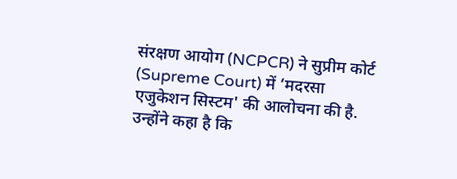संरक्षण आयोग (NCPCR) ने सुप्रीम कोर्ट (Supreme Court) में ‘मदरसा एजुकेशन सिस्टम' की आलोचना की है. उन्होंने कहा है कि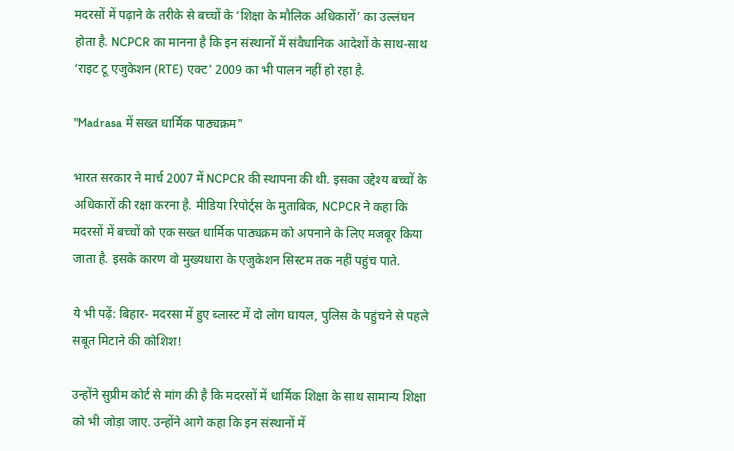मदरसों में पढ़ाने के तरीके से बच्चों के ‘शिक्षा के मौलिक अधिकारों’ का उल्लंघन होता है. NCPCR का मानना है कि इन संस्थानों में संवैधानिक आदेशों के साथ-साथ ‘राइट टू एजुकेशन (RTE) एक्ट' 2009 का भी पालन नहीं हो रहा है.

"Madrasa में सख्त धार्मिक पाठ्यक्रम"

भारत सरकार ने मार्च 2007 में NCPCR की स्थापना की थी. इसका उद्देश्य बच्चों के अधिकारों की रक्षा करना है. मीडिया रिपोर्ट्स के मुताबिक, NCPCR ने कहा कि मदरसों में बच्चों को एक सख्त धार्मिक पाठ्यक्रम को अपनाने के लिए मजबूर किया जाता है. इसके कारण वो मुख्यधारा के एजुकेशन सिस्टम तक नहीं पहुंच पाते.

ये भी पढ़ें: बिहार- मदरसा में हुए ब्लास्ट में दो लोग घायल, पुलिस के पहुंचने से पहले सबूत मिटाने की कोशिश!

उन्होंने सुप्रीम कोर्ट से मांग की है कि मदरसों में धार्मिक शिक्षा के साथ सामान्य शिक्षा को भी जोड़ा जाए. उन्होंने आगे कहा कि इन संस्थानों में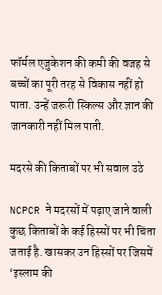फॉर्मल एजुकेशन की कमी की वजह से बच्चों का पूरी तरह से विकास नहीं हो पाता. उन्हें जरूरी स्किल्स और ज्ञान की जानकारी नहीं मिल पाती.

मदरसे की किताबों पर भी सवाल उठे

NCPCR ने मदरसों में पढ़ाए जाने वाली कुछ किताबों के कई हिस्सों पर भी चिंता जताई है. खासकर उन हिस्सों पर जिसमें ‘इस्लाम की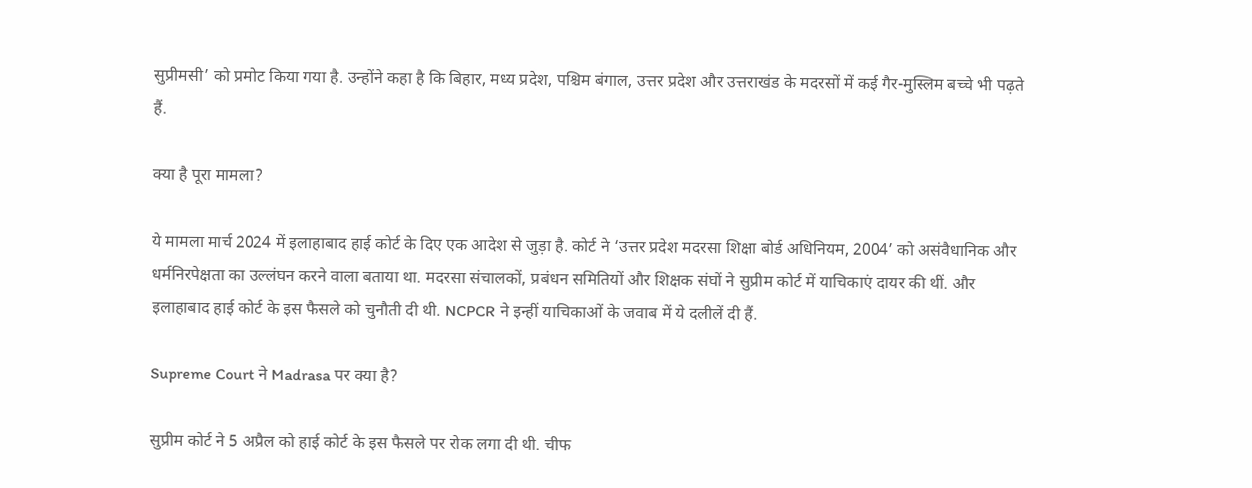सुप्रीमसी’ को प्रमोट किया गया है. उन्होंने कहा है कि बिहार, मध्य प्रदेश, पश्चिम बंगाल, उत्तर प्रदेश और उत्तराखंड के मदरसों में कई गैर-मुस्लिम बच्चे भी पढ़ते हैं.

क्या है पूरा मामला?

ये मामला मार्च 2024 में इलाहाबाद हाई कोर्ट के दिए एक आदेश से जुड़ा है. कोर्ट ने ‘उत्तर प्रदेश मदरसा शिक्षा बोर्ड अधिनियम, 2004’ को असंवैधानिक और धर्मनिरपेक्षता का उल्लंघन करने वाला बताया था. मदरसा संचालकों, प्रबंधन समितियों और शिक्षक संघों ने सुप्रीम कोर्ट में याचिकाएं दायर की थीं. और इलाहाबाद हाई कोर्ट के इस फैसले को चुनौती दी थी. NCPCR ने इन्हीं याचिकाओं के जवाब में ये दलीलें दी हैं.

Supreme Court ने Madrasa पर क्या है?

सुप्रीम कोर्ट ने 5 अप्रैल को हाई कोर्ट के इस फैसले पर रोक लगा दी थी. चीफ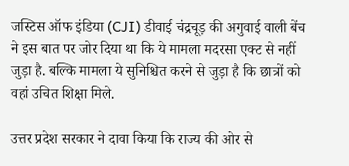जस्टिस ऑफ इंडिया (CJI) डीवाई चंद्रचूड़ की अगुवाई वाली बेंच ने इस बात पर जोर दिया था कि ये मामला मदरसा एक्ट से नहीं जुड़ा है. बल्कि मामला ये सुनिश्चित करने से जुड़ा है कि छात्रों को वहां उचित शिक्षा मिले.

उत्तर प्रदेश सरकार ने दावा किया कि राज्य की ओर से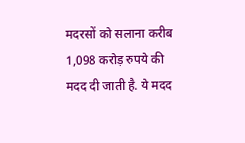मदरसों को सलाना करीब 1,098 करोड़ रुपये की मदद दी जाती है. ये मदद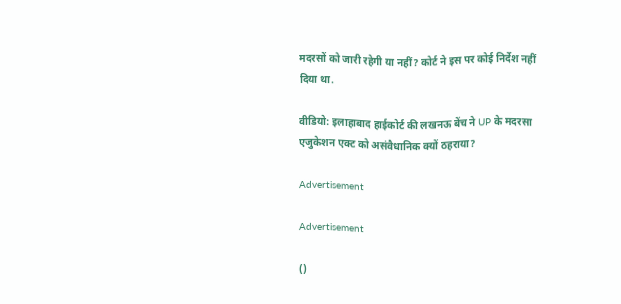मदरसों को जारी रहेगी या नहीं? कोर्ट ने इस पर कोई निर्देश नहीं दिया था.

वीडियो: इलाहाबाद हाईकोर्ट की लखनऊ बेंच ने UP के मदरसा एजुकेशन एक्ट को असंवैधानिक क्यों ठहराया?

Advertisement

Advertisement

()